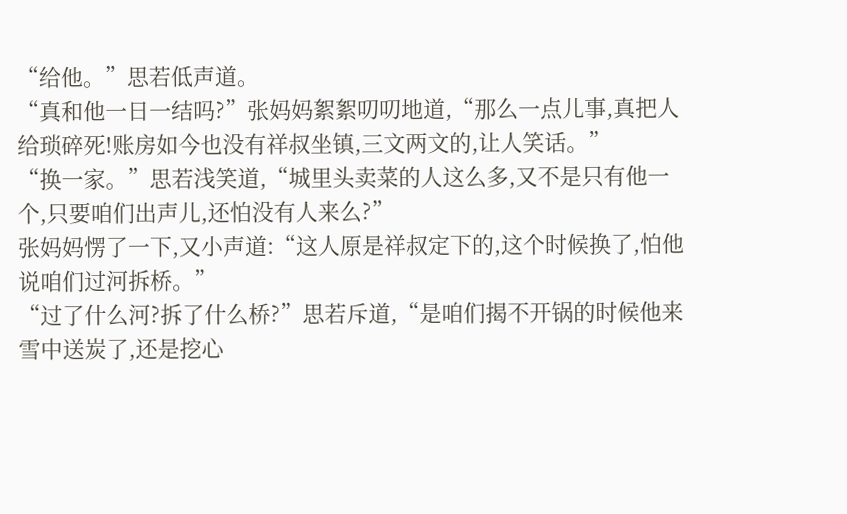“给他。”思若低声道。
“真和他一日一结吗?”张妈妈絮絮叨叨地道,“那么一点儿事,真把人给琐碎死!账房如今也没有祥叔坐镇,三文两文的,让人笑话。”
“换一家。”思若浅笑道,“城里头卖菜的人这么多,又不是只有他一个,只要咱们出声儿,还怕没有人来么?”
张妈妈愣了一下,又小声道:“这人原是祥叔定下的,这个时候换了,怕他说咱们过河拆桥。”
“过了什么河?拆了什么桥?”思若斥道,“是咱们揭不开锅的时候他来雪中送炭了,还是挖心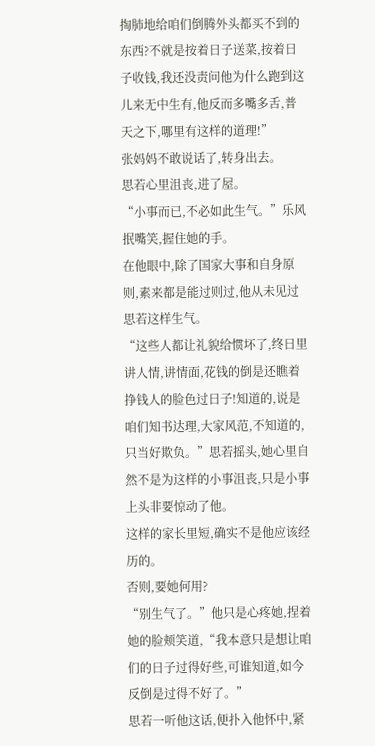掏肺地给咱们倒腾外头都买不到的东西?不就是按着日子送菜,按着日子收钱,我还没责问他为什么跑到这儿来无中生有,他反而多嘴多舌,普天之下,哪里有这样的道理!”
张妈妈不敢说话了,转身出去。
思若心里沮丧,进了屋。
“小事而已,不必如此生气。”乐风抿嘴笑,握住她的手。
在他眼中,除了国家大事和自身原则,素来都是能过则过,他从未见过思若这样生气。
“这些人都让礼貌给惯坏了,终日里讲人情,讲情面,花钱的倒是还瞧着挣钱人的脸色过日子!知道的,说是咱们知书达理,大家风范,不知道的,只当好欺负。”思若摇头,她心里自然不是为这样的小事沮丧,只是小事上头非要惊动了他。
这样的家长里短,确实不是他应该经历的。
否则,要她何用?
“别生气了。”他只是心疼她,捏着她的脸颊笑道,“我本意只是想让咱们的日子过得好些,可谁知道,如今反倒是过得不好了。”
思若一听他这话,便扑入他怀中,紧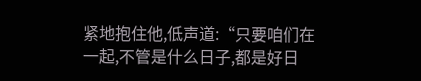紧地抱住他,低声道:“只要咱们在一起,不管是什么日子,都是好日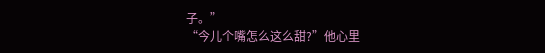子。”
“今儿个嘴怎么这么甜?”他心里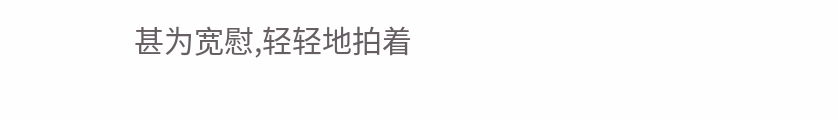甚为宽慰,轻轻地拍着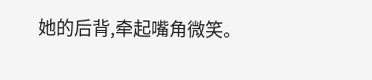她的后背,牵起嘴角微笑。